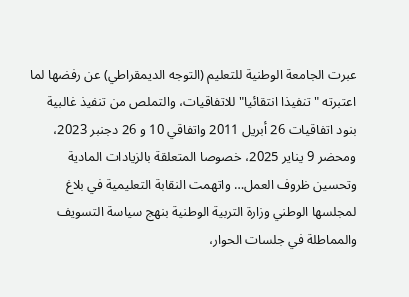عبرت الجامعة الوطنية للتعليم (التوجه الديمقراطي) عن رفضها لما اعتبرته "تنفيذا انتقائيا" للاتفاقيات، والتملص من تنفيذ غالبية بنود اتفاقيات 26 أبريل 2011 واتفاقي 10 و 26 دجنبر 2023، ومحضر 9 يناير 2025، خصوصا المتعلقة بالزيادات المادية وتحسين ظروف العمل… واتهمت النقابة التعليمية في بلاغ لمجلسها الوطني وزارة التربية الوطنية بنهج سياسة التسويف والمماطلة في جلسات الحوار،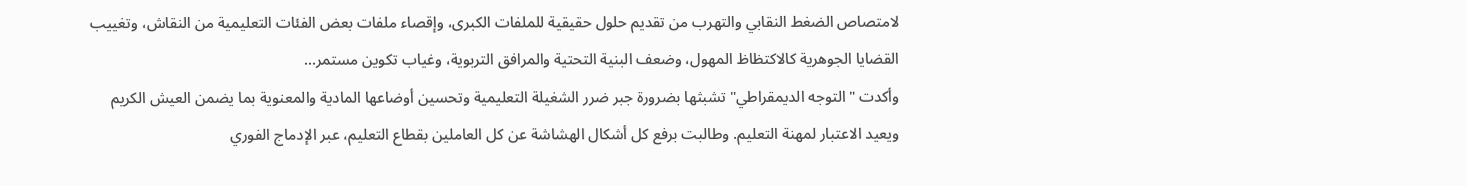لامتصاص الضغط النقابي والتهرب من تقديم حلول حقيقية للملفات الكبرى، وإقصاء ملفات بعض الفئات التعليمية من النقاش، وتغييب القضايا الجوهرية كالاكتظاظ المهول، وضعف البنية التحتية والمرافق التربوية، وغياب تكوين مستمر…
وأكدت "التوجه الديمقراطي" تشبثها بضرورة جبر ضرر الشغيلة التعليمية وتحسين أوضاعها المادية والمعنوية بما يضمن العيش الكريم ويعيد الاعتبار لمهنة التعليم. وطالبت برفع كل أشكال الهشاشة عن كل العاملين بقطاع التعليم، عبر الإدماج الفوري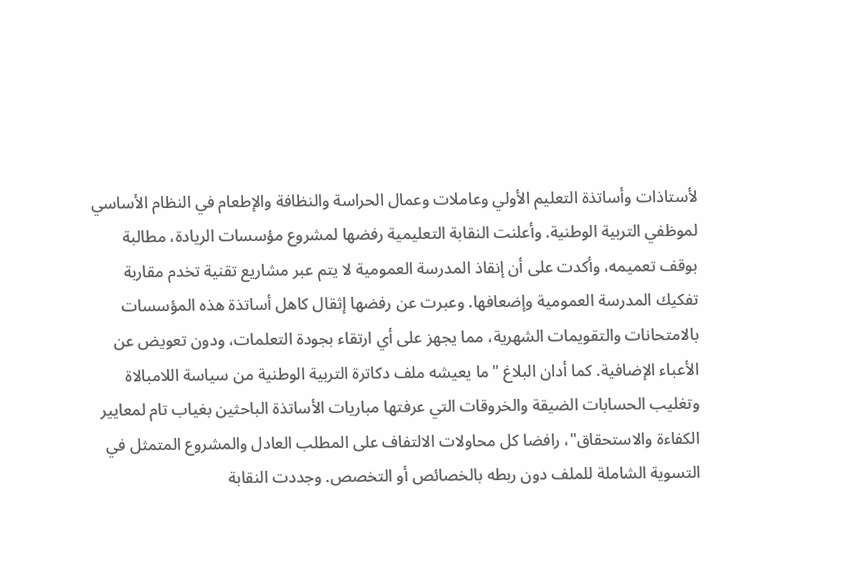لأستاذات وأساتذة التعليم الأولي وعاملات وعمال الحراسة والنظافة والإطعام في النظام الأساسي لموظفي التربية الوطنية. وأعلنت النقابة التعليمية رفضها لمشروع مؤسسات الريادة، مطالبة بوقف تعميمه، وأكدت على أن إنقاذ المدرسة العمومية لا يتم عبر مشاريع تقنية تخدم مقاربة تفكيك المدرسة العمومية وإضعافها. وعبرت عن رفضها إثقال كاهل أساتذة هذه المؤسسات بالامتحانات والتقويمات الشهرية، مما يجهز على أي ارتقاء بجودة التعلمات، ودون تعويض عن الأعباء الإضافية. كما أدان البلاغ "ما يعيشه ملف دكاترة التربية الوطنية من سياسة اللامبالاة وتغليب الحسابات الضيقة والخروقات التي عرفتها مباريات الأساتذة الباحثين بغياب تام لمعايير الكفاءة والاستحقاق"، رافضا كل محاولات الالتفاف على المطلب العادل والمشروع المتمثل في التسوية الشاملة للملف دون ربطه بالخصائص أو التخصص. وجددت النقابة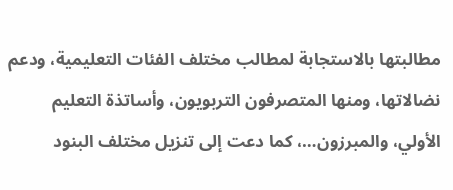مطالبتها بالاستجابة لمطالب مختلف الفئات التعليمية، ودعم نضالاتها، ومنها المتصرفون التربويون، وأساتذة التعليم الأولي، والمبرزون…، كما دعت إلى تنزيل مختلف البنود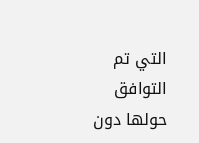التي تم التوافق حولها دون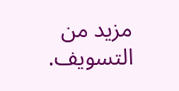مزيد من التسويف.